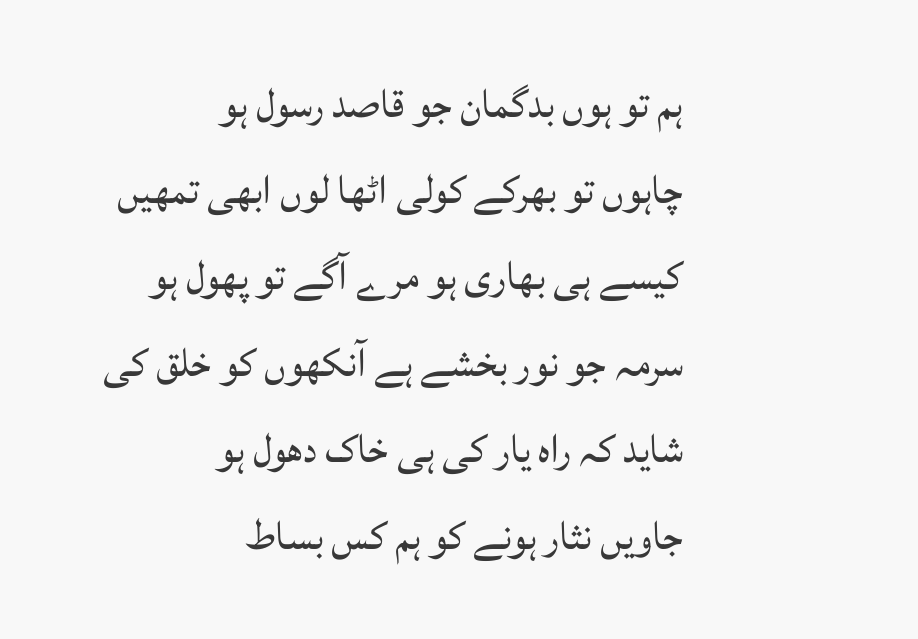ہم تو ہوں بدگمان جو قاصد رسول ہو
چاہوں تو بھرکے کولی اٹھا لوں ابھی تمھیں
کیسے ہی بھاری ہو مرے آگے تو پھول ہو
سرمہ جو نور بخشے ہے آنکھوں کو خلق کی
شاید کہ راہ یار کی ہی خاک دھول ہو
جاویں نثار ہونے کو ہم کس بساط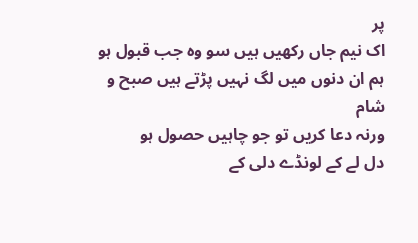پر
اک نیم جاں رکھیں ہیں سو وہ جب قبول ہو
ہم ان دنوں میں لگ نہیں پڑتے ہیں صبح و شام
ورنہ دعا کریں تو جو چاہیں حصول ہو
دل لے کے لونڈے دلی کے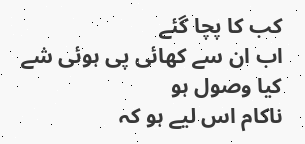کب کا پچا گئے
اب ان سے کھائی پی ہوئی شے کیا وصول ہو
ناکام اس لیے ہو کہ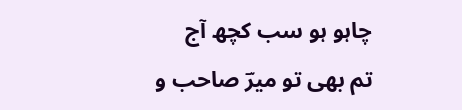چاہو ہو سب کچھ آج
تم بھی تو میرؔ صاحب و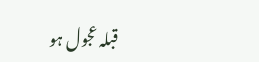قبلہ عجول ہو